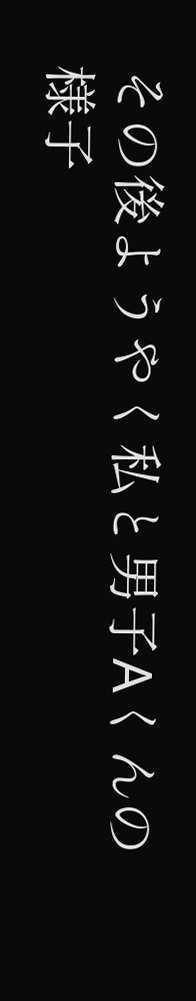その後ようやく私と男子Aくんの様子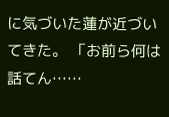に気づいた蓮が近づいてきた。 「お前ら何は話てん……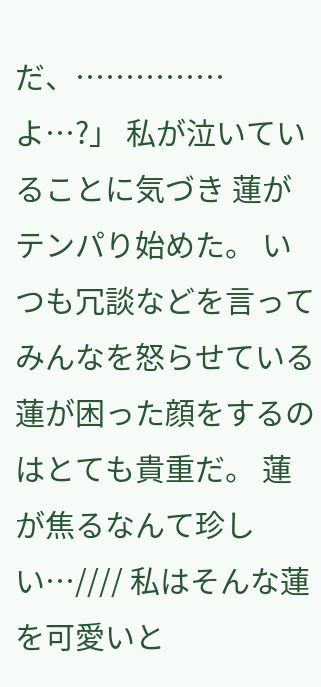だ、……………よ…?」 私が泣いていることに気づき 蓮がテンパり始めた。 いつも冗談などを言ってみんなを怒らせている蓮が困った顔をするのはとても貴重だ。 蓮が焦るなんて珍しい…//// 私はそんな蓮を可愛いと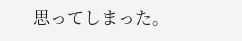思ってしまった。